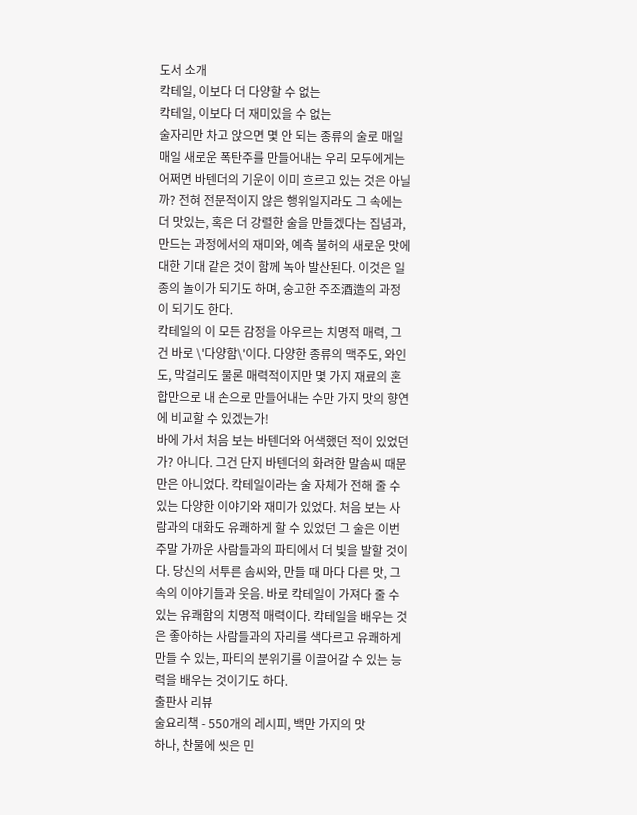도서 소개
칵테일, 이보다 더 다양할 수 없는
칵테일, 이보다 더 재미있을 수 없는
술자리만 차고 앉으면 몇 안 되는 종류의 술로 매일매일 새로운 폭탄주를 만들어내는 우리 모두에게는 어쩌면 바텐더의 기운이 이미 흐르고 있는 것은 아닐까? 전혀 전문적이지 않은 행위일지라도 그 속에는 더 맛있는, 혹은 더 강렬한 술을 만들겠다는 집념과, 만드는 과정에서의 재미와, 예측 불허의 새로운 맛에 대한 기대 같은 것이 함께 녹아 발산된다. 이것은 일종의 놀이가 되기도 하며, 숭고한 주조酒造의 과정이 되기도 한다.
칵테일의 이 모든 감정을 아우르는 치명적 매력, 그건 바로 \'다양함\'이다. 다양한 종류의 맥주도, 와인도, 막걸리도 물론 매력적이지만 몇 가지 재료의 혼합만으로 내 손으로 만들어내는 수만 가지 맛의 향연에 비교할 수 있겠는가!
바에 가서 처음 보는 바텐더와 어색했던 적이 있었던가? 아니다. 그건 단지 바텐더의 화려한 말솜씨 때문만은 아니었다. 칵테일이라는 술 자체가 전해 줄 수 있는 다양한 이야기와 재미가 있었다. 처음 보는 사람과의 대화도 유쾌하게 할 수 있었던 그 술은 이번 주말 가까운 사람들과의 파티에서 더 빛을 발할 것이다. 당신의 서투른 솜씨와, 만들 때 마다 다른 맛, 그 속의 이야기들과 웃음. 바로 칵테일이 가져다 줄 수 있는 유쾌함의 치명적 매력이다. 칵테일을 배우는 것은 좋아하는 사람들과의 자리를 색다르고 유쾌하게 만들 수 있는, 파티의 분위기를 이끌어갈 수 있는 능력을 배우는 것이기도 하다.
출판사 리뷰
술요리책 - 550개의 레시피, 백만 가지의 맛
하나, 찬물에 씻은 민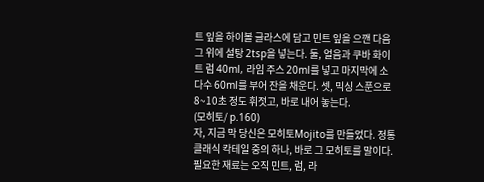트 잎을 하이볼 글라스에 담고 민트 잎을 으깬 다음 그 위에 설탕 2tsp을 넣는다. 둘, 얼음과 쿠바 화이트 럼 40ml, 라임 주스 20ml를 넣고 마지막에 소다수 60ml를 부어 잔을 채운다. 셋, 믹싱 스푼으로 8~10초 정도 휘젓고, 바로 내어 놓는다.
(모히토/ p.160)
자, 지금 막 당신은 모히토Mojito를 만들었다. 정통 클래식 칵테일 중의 하나, 바로 그 모히토를 말이다. 필요한 재료는 오직 민트, 럼, 라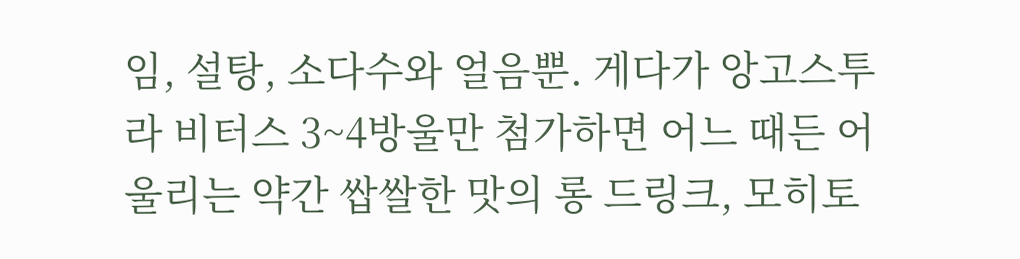임, 설탕, 소다수와 얼음뿐. 게다가 앙고스투라 비터스 3~4방울만 첨가하면 어느 때든 어울리는 약간 쌉쌀한 맛의 롱 드링크, 모히토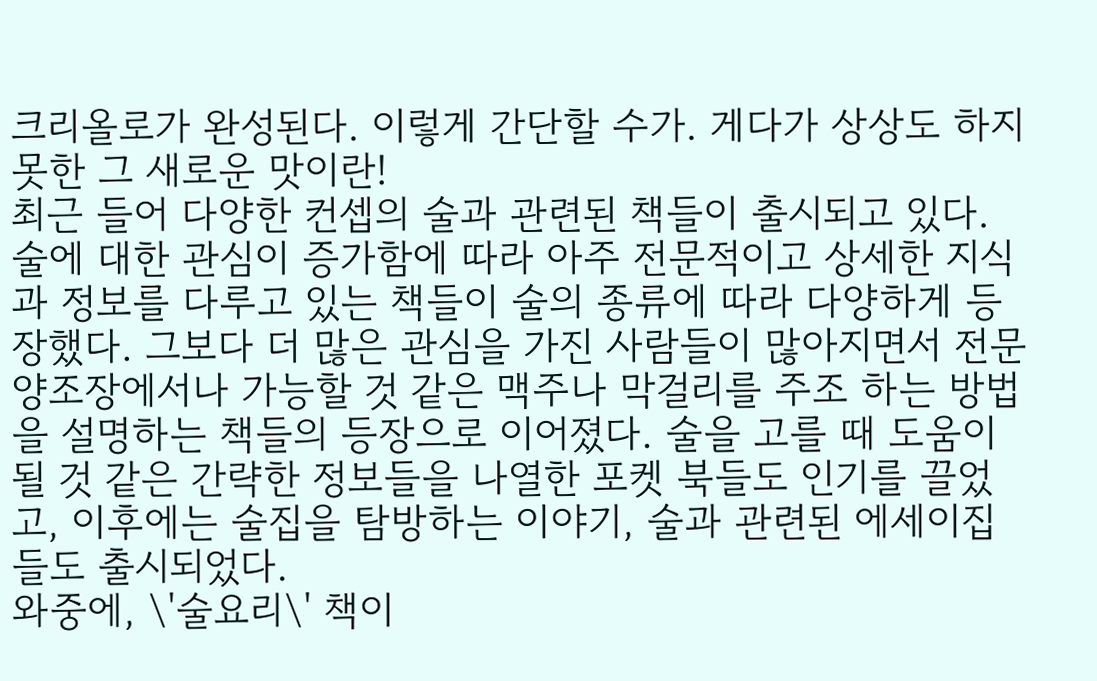크리올로가 완성된다. 이렇게 간단할 수가. 게다가 상상도 하지 못한 그 새로운 맛이란!
최근 들어 다양한 컨셉의 술과 관련된 책들이 출시되고 있다. 술에 대한 관심이 증가함에 따라 아주 전문적이고 상세한 지식과 정보를 다루고 있는 책들이 술의 종류에 따라 다양하게 등장했다. 그보다 더 많은 관심을 가진 사람들이 많아지면서 전문 양조장에서나 가능할 것 같은 맥주나 막걸리를 주조 하는 방법을 설명하는 책들의 등장으로 이어졌다. 술을 고를 때 도움이 될 것 같은 간략한 정보들을 나열한 포켓 북들도 인기를 끌었고, 이후에는 술집을 탐방하는 이야기, 술과 관련된 에세이집들도 출시되었다.
와중에, \'술요리\' 책이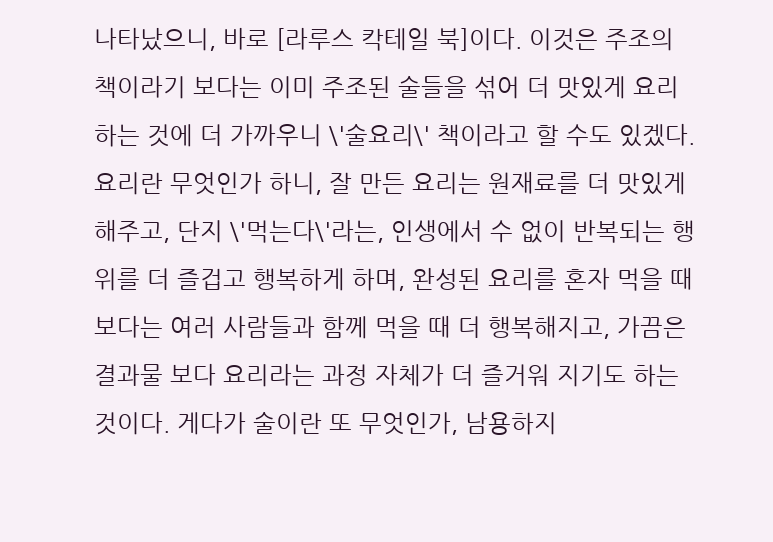나타났으니, 바로 [라루스 칵테일 북]이다. 이것은 주조의 책이라기 보다는 이미 주조된 술들을 섞어 더 맛있게 요리하는 것에 더 가까우니 \'술요리\' 책이라고 할 수도 있겠다. 요리란 무엇인가 하니, 잘 만든 요리는 원재료를 더 맛있게 해주고, 단지 \'먹는다\'라는, 인생에서 수 없이 반복되는 행위를 더 즐겁고 행복하게 하며, 완성된 요리를 혼자 먹을 때 보다는 여러 사람들과 함께 먹을 때 더 행복해지고, 가끔은 결과물 보다 요리라는 과정 자체가 더 즐거워 지기도 하는 것이다. 게다가 술이란 또 무엇인가, 남용하지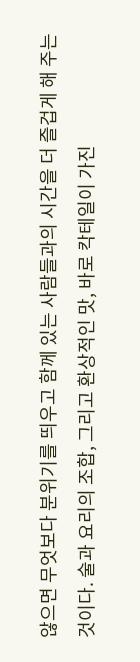않으면 무엇보다 분위기를 띄우고 함께 있는 사람들과의 시간을 더 즐겁게 해 주는 것이다. 술과 요리의 조합, 그리고 환상적인 맛, 바로 칵테일이 가진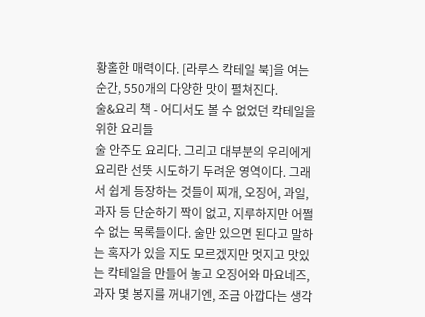황홀한 매력이다. [라루스 칵테일 북]을 여는 순간, 550개의 다양한 맛이 펼쳐진다.
술&요리 책 - 어디서도 볼 수 없었던 칵테일을 위한 요리들
술 안주도 요리다. 그리고 대부분의 우리에게 요리란 선뜻 시도하기 두려운 영역이다. 그래서 쉽게 등장하는 것들이 찌개, 오징어, 과일, 과자 등 단순하기 짝이 없고, 지루하지만 어쩔 수 없는 목록들이다. 술만 있으면 된다고 말하는 혹자가 있을 지도 모르겠지만 멋지고 맛있는 칵테일을 만들어 놓고 오징어와 마요네즈, 과자 몇 봉지를 꺼내기엔, 조금 아깝다는 생각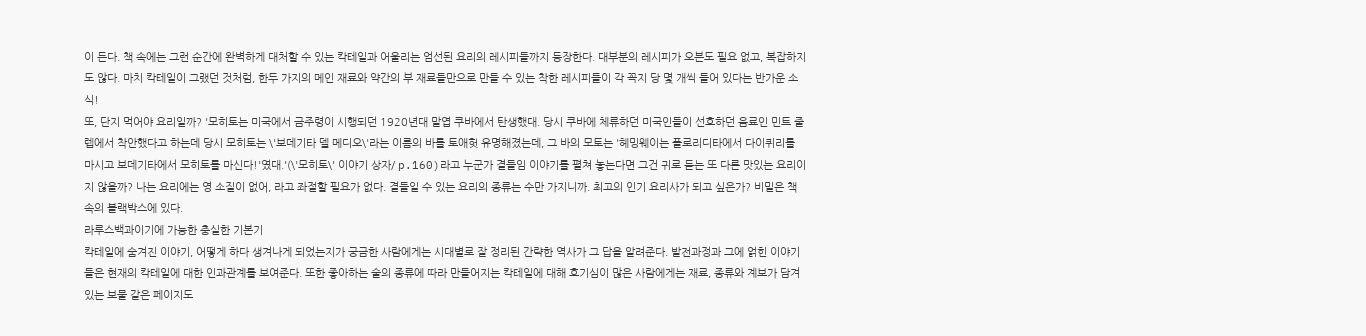이 든다. 책 속에는 그런 순간에 완벽하게 대처할 수 있는 칵테일과 어울리는 엄선된 요리의 레시피들까지 등장한다. 대부분의 레시피가 오븐도 필요 없고, 복잡하지도 않다. 마치 칵테일이 그랬던 것처럼, 한두 가지의 메인 재료와 약간의 부 재료들만으로 만들 수 있는 착한 레시피들이 각 꼭지 당 몇 개씩 들어 있다는 반가운 소식!
또, 단지 먹어야 요리일까? '모히토는 미국에서 금주령이 시행되던 1920년대 말엽 쿠바에서 탄생했대. 당시 쿠바에 체류하던 미국인들이 선호하던 음료인 민트 줄렙에서 착안했다고 하는데 당시 모히토는 \'보데기타 델 메디오\'라는 이름의 바를 토애헛 유명해졌는데, 그 바의 모토는 '헤밍웨이는 플로리디타에서 다이퀴리를 마시고 보데기타에서 모히토를 마신다!'였대.'(\'모히토\' 이야기 상자/ p.160)라고 누군가 곁들임 이야기를 펼쳐 놓는다면 그건 귀로 듣는 또 다른 맛있는 요리이지 않을까? 나는 요리에는 영 소질이 없어, 라고 좌절할 필요가 없다. 곁들일 수 있는 요리의 종류는 수만 가지니까. 최고의 인기 요리사가 되고 싶은가? 비밀은 책 속의 블랙박스에 있다.
라루스백과이기에 가능한 충실한 기본기
칵테일에 숨겨진 이야기, 어떻게 하다 생겨나게 되었는지가 궁금한 사람에게는 시대별로 잘 정리된 간략한 역사가 그 답을 알려준다. 발전과정과 그에 얽힌 이야기들은 현재의 칵테일에 대한 인과관계를 보여준다. 또한 좋아하는 술의 종류에 따라 만들어지는 칵테일에 대해 호기심이 많은 사람에게는 재료, 종류와 계보가 담겨 있는 보물 같은 페이지도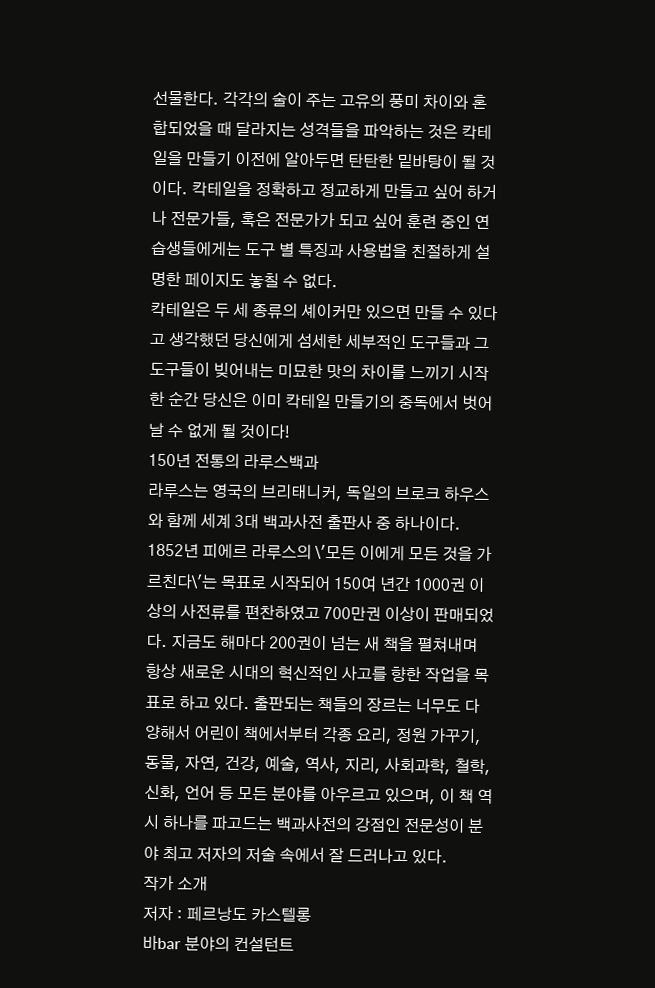선물한다. 각각의 술이 주는 고유의 풍미 차이와 혼합되었을 때 달라지는 성격들을 파악하는 것은 칵테일을 만들기 이전에 알아두면 탄탄한 밑바탕이 될 것이다. 칵테일을 정확하고 정교하게 만들고 싶어 하거나 전문가들, 혹은 전문가가 되고 싶어 훈련 중인 연습생들에게는 도구 별 특징과 사용법을 친절하게 설명한 페이지도 놓칠 수 없다.
칵테일은 두 세 종류의 셰이커만 있으면 만들 수 있다고 생각했던 당신에게 섬세한 세부적인 도구들과 그 도구들이 빚어내는 미묘한 맛의 차이를 느끼기 시작한 순간 당신은 이미 칵테일 만들기의 중독에서 벗어날 수 없게 될 것이다!
150년 전통의 라루스백과
라루스는 영국의 브리태니커, 독일의 브로크 하우스와 함께 세계 3대 백과사전 출판사 중 하나이다. 1852년 피에르 라루스의 \'모든 이에게 모든 것을 가르친다\'는 목표로 시작되어 150여 년간 1000권 이상의 사전류를 편찬하였고 700만권 이상이 판매되었다. 지금도 해마다 200권이 넘는 새 책을 펼쳐내며 항상 새로운 시대의 혁신적인 사고를 향한 작업을 목표로 하고 있다. 출판되는 책들의 장르는 너무도 다양해서 어린이 책에서부터 각종 요리, 정원 가꾸기, 동물, 자연, 건강, 예술, 역사, 지리, 사회과학, 철학, 신화, 언어 등 모든 분야를 아우르고 있으며, 이 책 역시 하나를 파고드는 백과사전의 강점인 전문성이 분야 최고 저자의 저술 속에서 잘 드러나고 있다.
작가 소개
저자 : 페르낭도 카스텔롱
바bar 분야의 컨설턴트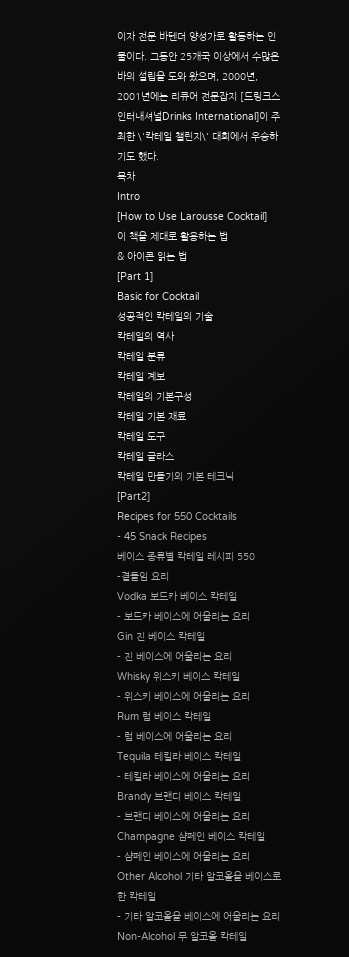이자 전문 바텐더 양성가로 활동하는 인물이다. 그동안 25개국 이상에서 수많은 바의 설립을 도와 왔으며, 2000년, 2001년에는 리큐어 전문잡지 [드링크스 인터내셔널Drinks International]이 주최한 \'칵테일 챌린지\' 대회에서 우승하기도 했다.
목차
Intro
[How to Use Larousse Cocktail]
이 책을 제대로 활용하는 법
& 아이콘 읽는 법
[Part 1]
Basic for Cocktail
성공적인 칵테일의 기술
칵테일의 역사
칵테일 분류
칵테일 계보
칵테일의 기본구성
칵테일 기본 재료
칵테일 도구
칵테일 글라스
칵테일 만들기의 기본 테크닉
[Part2]
Recipes for 550 Cocktails
- 45 Snack Recipes
베이스 종류별 칵테일 레시피 550
-곁들임 요리
Vodka 보드카 베이스 칵테일
- 보드카 베이스에 어울리는 요리
Gin 진 베이스 칵테일
- 진 베이스에 어울리는 요리
Whisky 위스키 베이스 칵테일
- 위스키 베이스에 어울리는 요리
Rum 럼 베이스 칵테일
- 럼 베이스에 어울리는 요리
Tequila 테킬라 베이스 칵테일
- 테킬라 베이스에 어울리는 요리
Brandy 브랜디 베이스 칵테일
- 브랜디 베이스에 어울리는 요리
Champagne 샴페인 베이스 칵테일
- 샴페인 베이스에 어울리는 요리
Other Alcohol 기타 알코올을 베이스로 한 칵테일
- 기타 알코올을 베이스에 어울리는 요리
Non-Alcohol 무 알코올 칵테일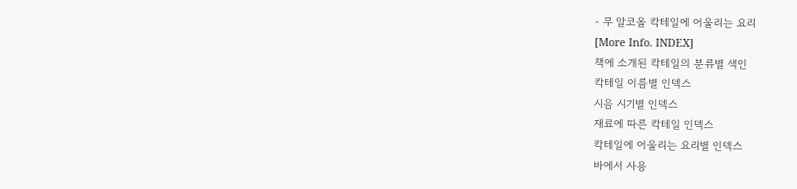- 무 알코올 칵테일에 어울리는 요리
[More Info. INDEX]
책에 소개된 칵테일의 분류별 색인
칵테일 이름별 인덱스
시음 시기별 인덱스
재료에 따른 칵테일 인덱스
칵테일에 어울리는 요리별 인덱스
바에서 사용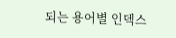되는 용어별 인덱스